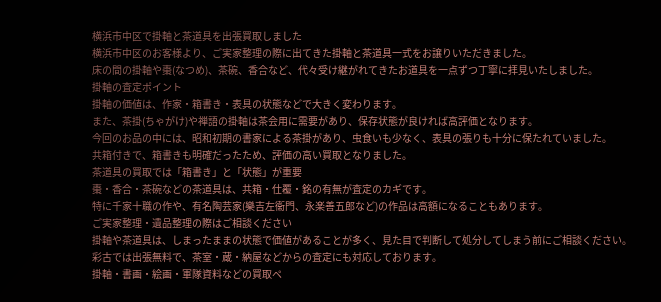横浜市中区で掛軸と茶道具を出張買取しました
横浜市中区のお客様より、ご実家整理の際に出てきた掛軸と茶道具一式をお譲りいただきました。
床の間の掛軸や棗(なつめ)、茶碗、香合など、代々受け継がれてきたお道具を一点ずつ丁寧に拝見いたしました。
掛軸の査定ポイント
掛軸の価値は、作家・箱書き・表具の状態などで大きく変わります。
また、茶掛(ちゃがけ)や禅語の掛軸は茶会用に需要があり、保存状態が良ければ高評価となります。
今回のお品の中には、昭和初期の書家による茶掛があり、虫食いも少なく、表具の張りも十分に保たれていました。
共箱付きで、箱書きも明確だったため、評価の高い買取となりました。
茶道具の買取では「箱書き」と「状態」が重要
棗・香合・茶碗などの茶道具は、共箱・仕覆・銘の有無が査定のカギです。
特に千家十職の作や、有名陶芸家(樂吉左衞門、永楽善五郎など)の作品は高額になることもあります。
ご実家整理・遺品整理の際はご相談ください
掛軸や茶道具は、しまったままの状態で価値があることが多く、見た目で判断して処分してしまう前にご相談ください。
彩古では出張無料で、茶室・蔵・納屋などからの査定にも対応しております。
掛軸・書画・絵画・軍隊資料などの買取ペ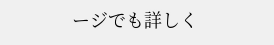ージでも詳しく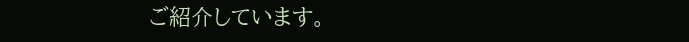ご紹介しています。